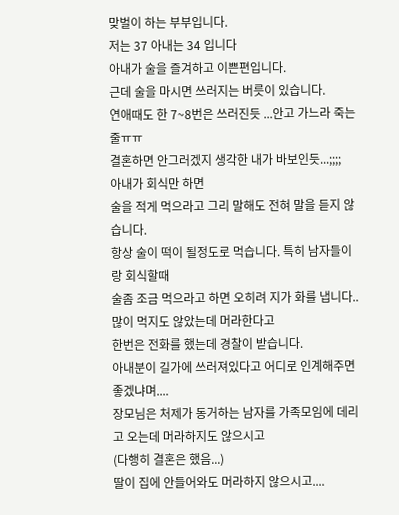맞벌이 하는 부부입니다.
저는 37 아내는 34 입니다
아내가 술을 즐겨하고 이쁜편입니다.
근데 술을 마시면 쓰러지는 버릇이 있습니다.
연애때도 한 7~8번은 쓰러진듯 ...안고 가느라 죽는줄ㅠㅠ
결혼하면 안그러겠지 생각한 내가 바보인듯...;;;;
아내가 회식만 하면
술을 적게 먹으라고 그리 말해도 전혀 말을 듣지 않습니다.
항상 술이 떡이 될정도로 먹습니다. 특히 남자들이랑 회식할때
술좀 조금 먹으라고 하면 오히려 지가 화를 냅니다..많이 먹지도 않았는데 머라한다고
한번은 전화를 했는데 경찰이 받습니다.
아내분이 길가에 쓰러져있다고 어디로 인계해주면 좋겠냐며....
장모님은 처제가 동거하는 남자를 가족모임에 데리고 오는데 머라하지도 않으시고
(다행히 결혼은 했음...)
딸이 집에 안들어와도 머라하지 않으시고....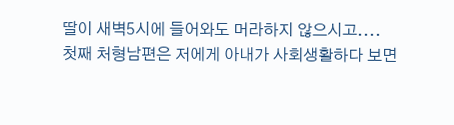딸이 새벽5시에 들어와도 머라하지 않으시고....
첫째 처형남편은 저에게 아내가 사회생활하다 보면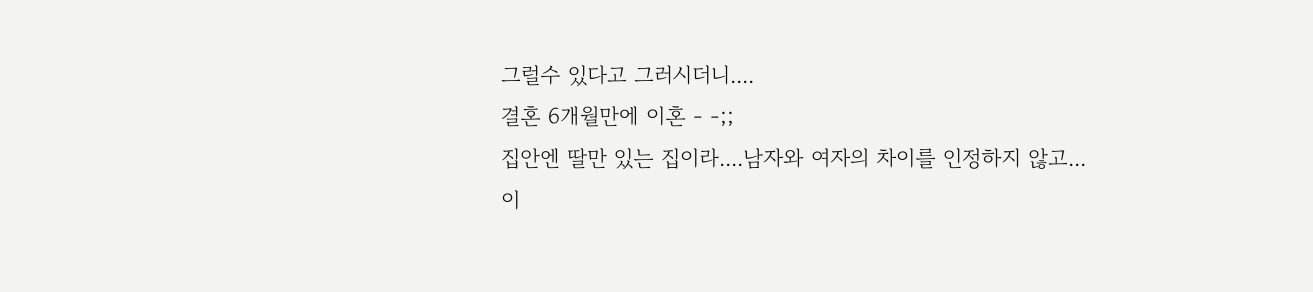그럴수 있다고 그러시더니....
결혼 6개월만에 이혼 - -;;
집안엔 딸만 있는 집이라....남자와 여자의 차이를 인정하지 않고...
이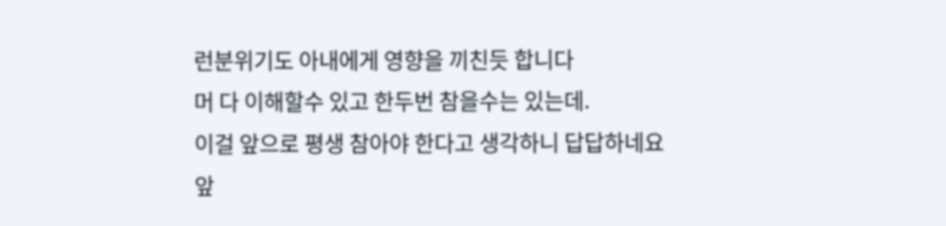런분위기도 아내에게 영향을 끼친듯 합니다
머 다 이해할수 있고 한두번 참을수는 있는데.
이걸 앞으로 평생 참아야 한다고 생각하니 답답하네요
앞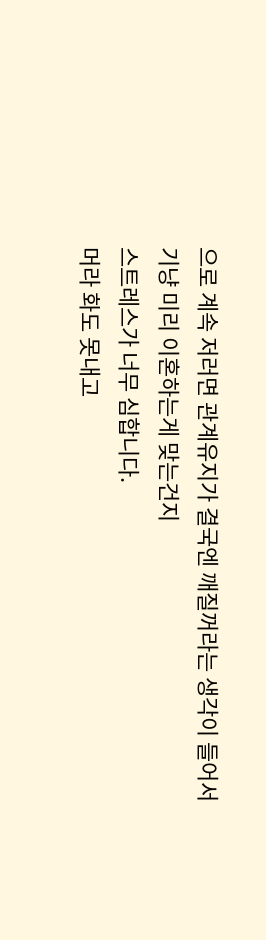으로 계속 저러면 관계유지가 결국엔 깨질꺼라는 생각이 들어서
기냥 미리 이혼하는게 맞는건지
스트레스가 너무 심합니다.
머라 화도 못내고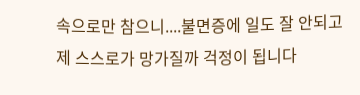속으로만 참으니....불면증에 일도 잘 안되고
제 스스로가 망가질까 걱정이 됩니다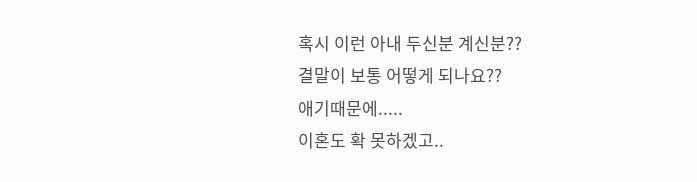혹시 이런 아내 두신분 계신분??
결말이 보통 어떻게 되나요??
애기때문에.....
이혼도 확 못하겠고..